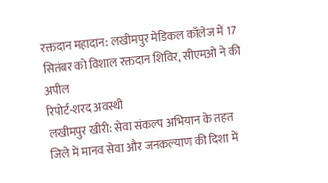रक्तदान महादान: लखीमपुर मेडिकल कॉलेज में 17 सितंबर को विशाल रक्तदान शिविर, सीएमओ ने की अपील
रिपोर्ट-शरद अवस्थी
लखीमपुर खीरी: सेवा संकल्प अभियान के तहत जिले में मानव सेवा और जनकल्याण की दिशा में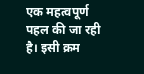एक महत्वपूर्ण पहल की जा रही है। इसी क्रम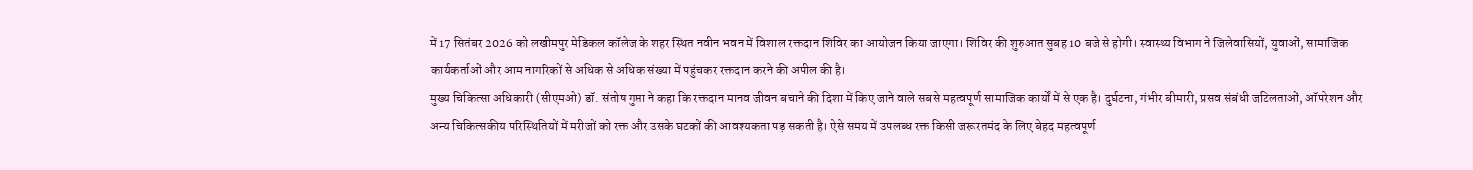में 17 सितंबर 2026 को लखीमपुर मेडिकल कॉलेज के शहर स्थित नवीन भवन में विशाल रक्तदान शिविर का आयोजन किया जाएगा। शिविर की शुरुआत सुबह 10 बजे से होगी। स्वास्थ्य विभाग ने जिलेवासियों, युवाओं, सामाजिक कार्यकर्ताओं और आम नागरिकों से अधिक से अधिक संख्या में पहुंचकर रक्तदान करने की अपील की है।
मुख्य चिकित्सा अधिकारी (सीएमओ) डॉ. संतोष गुप्ता ने कहा कि रक्तदान मानव जीवन बचाने की दिशा में किए जाने वाले सबसे महत्वपूर्ण सामाजिक कार्यों में से एक है। दुर्घटना, गंभीर बीमारी, प्रसव संबंधी जटिलताओं, ऑपरेशन और अन्य चिकित्सकीय परिस्थितियों में मरीजों को रक्त और उसके घटकों की आवश्यकता पड़ सकती है। ऐसे समय में उपलब्ध रक्त किसी जरूरतमंद के लिए बेहद महत्वपूर्ण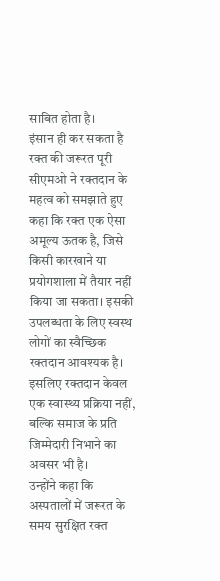साबित होता है।
इंसान ही कर सकता है रक्त की जरूरत पूरी
सीएमओ ने रक्तदान के महत्व को समझाते हुए कहा कि रक्त एक ऐसा अमूल्य ऊतक है, जिसे किसी कारखाने या प्रयोगशाला में तैयार नहीं किया जा सकता। इसकी उपलब्धता के लिए स्वस्थ लोगों का स्वैच्छिक रक्तदान आवश्यक है। इसलिए रक्तदान केवल एक स्वास्थ्य प्रक्रिया नहीं, बल्कि समाज के प्रति जिम्मेदारी निभाने का अवसर भी है।
उन्होंने कहा कि अस्पतालों में जरूरत के समय सुरक्षित रक्त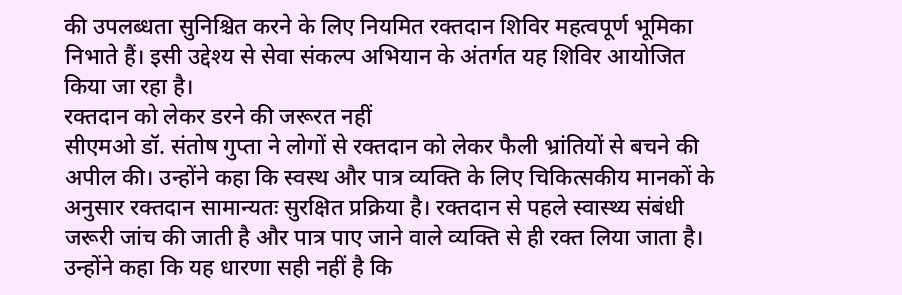की उपलब्धता सुनिश्चित करने के लिए नियमित रक्तदान शिविर महत्वपूर्ण भूमिका निभाते हैं। इसी उद्देश्य से सेवा संकल्प अभियान के अंतर्गत यह शिविर आयोजित किया जा रहा है।
रक्तदान को लेकर डरने की जरूरत नहीं
सीएमओ डॉ. संतोष गुप्ता ने लोगों से रक्तदान को लेकर फैली भ्रांतियों से बचने की अपील की। उन्होंने कहा कि स्वस्थ और पात्र व्यक्ति के लिए चिकित्सकीय मानकों के अनुसार रक्तदान सामान्यतः सुरक्षित प्रक्रिया है। रक्तदान से पहले स्वास्थ्य संबंधी जरूरी जांच की जाती है और पात्र पाए जाने वाले व्यक्ति से ही रक्त लिया जाता है।
उन्होंने कहा कि यह धारणा सही नहीं है कि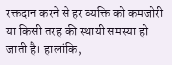रक्तदान करने से हर व्यक्ति को कमजोरी या किसी तरह की स्थायी समस्या हो जाती है। हालांकि,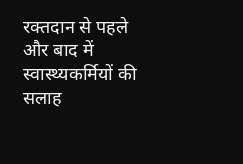रक्तदान से पहले और बाद में स्वास्थ्यकर्मियों की सलाह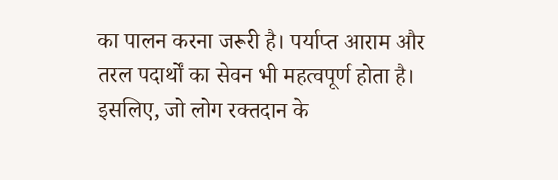का पालन करना जरूरी है। पर्याप्त आराम और तरल पदार्थों का सेवन भी महत्वपूर्ण होता है।
इसलिए, जो लोग रक्तदान के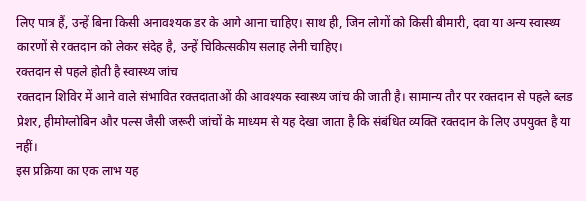लिए पात्र हैं, उन्हें बिना किसी अनावश्यक डर के आगे आना चाहिए। साथ ही, जिन लोगों को किसी बीमारी, दवा या अन्य स्वास्थ्य कारणों से रक्तदान को लेकर संदेह है, उन्हें चिकित्सकीय सलाह लेनी चाहिए।
रक्तदान से पहले होती है स्वास्थ्य जांच
रक्तदान शिविर में आने वाले संभावित रक्तदाताओं की आवश्यक स्वास्थ्य जांच की जाती है। सामान्य तौर पर रक्तदान से पहले ब्लड प्रेशर, हीमोग्लोबिन और पल्स जैसी जरूरी जांचों के माध्यम से यह देखा जाता है कि संबंधित व्यक्ति रक्तदान के लिए उपयुक्त है या नहीं।
इस प्रक्रिया का एक लाभ यह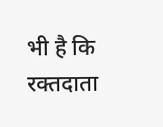भी है कि रक्तदाता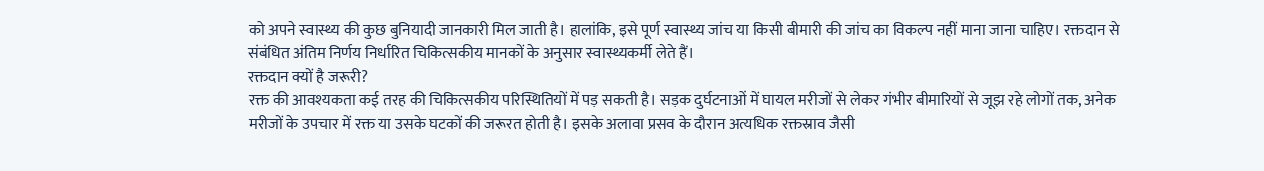को अपने स्वास्थ्य की कुछ बुनियादी जानकारी मिल जाती है। हालांकि, इसे पूर्ण स्वास्थ्य जांच या किसी बीमारी की जांच का विकल्प नहीं माना जाना चाहिए। रक्तदान से संबंधित अंतिम निर्णय निर्धारित चिकित्सकीय मानकों के अनुसार स्वास्थ्यकर्मी लेते हैं।
रक्तदान क्यों है जरूरी?
रक्त की आवश्यकता कई तरह की चिकित्सकीय परिस्थितियों में पड़ सकती है। सड़क दुर्घटनाओं में घायल मरीजों से लेकर गंभीर बीमारियों से जूझ रहे लोगों तक, अनेक मरीजों के उपचार में रक्त या उसके घटकों की जरूरत होती है। इसके अलावा प्रसव के दौरान अत्यधिक रक्तस्राव जैसी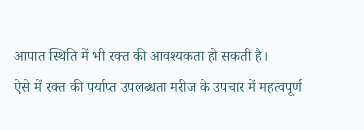आपात स्थिति में भी रक्त की आवश्यकता हो सकती है।
ऐसे में रक्त की पर्याप्त उपलब्धता मरीज के उपचार में महत्वपूर्ण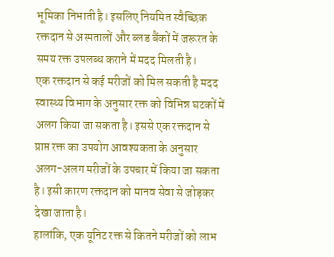भूमिका निभाती है। इसलिए नियमित स्वैच्छिक रक्तदान से अस्पतालों और ब्लड बैंकों में जरूरत के समय रक्त उपलब्ध कराने में मदद मिलती है।
एक रक्तदान से कई मरीजों को मिल सकती है मदद
स्वास्थ्य विभाग के अनुसार रक्त को विभिन्न घटकों में अलग किया जा सकता है। इससे एक रक्तदान से प्राप्त रक्त का उपयोग आवश्यकता के अनुसार अलग-अलग मरीजों के उपचार में किया जा सकता है। इसी कारण रक्तदान को मानव सेवा से जोड़कर देखा जाता है।
हालांकि, एक यूनिट रक्त से कितने मरीजों को लाभ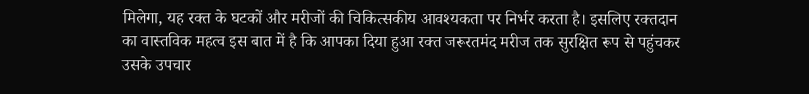मिलेगा, यह रक्त के घटकों और मरीजों की चिकित्सकीय आवश्यकता पर निर्भर करता है। इसलिए रक्तदान का वास्तविक महत्व इस बात में है कि आपका दिया हुआ रक्त जरूरतमंद मरीज तक सुरक्षित रूप से पहुंचकर उसके उपचार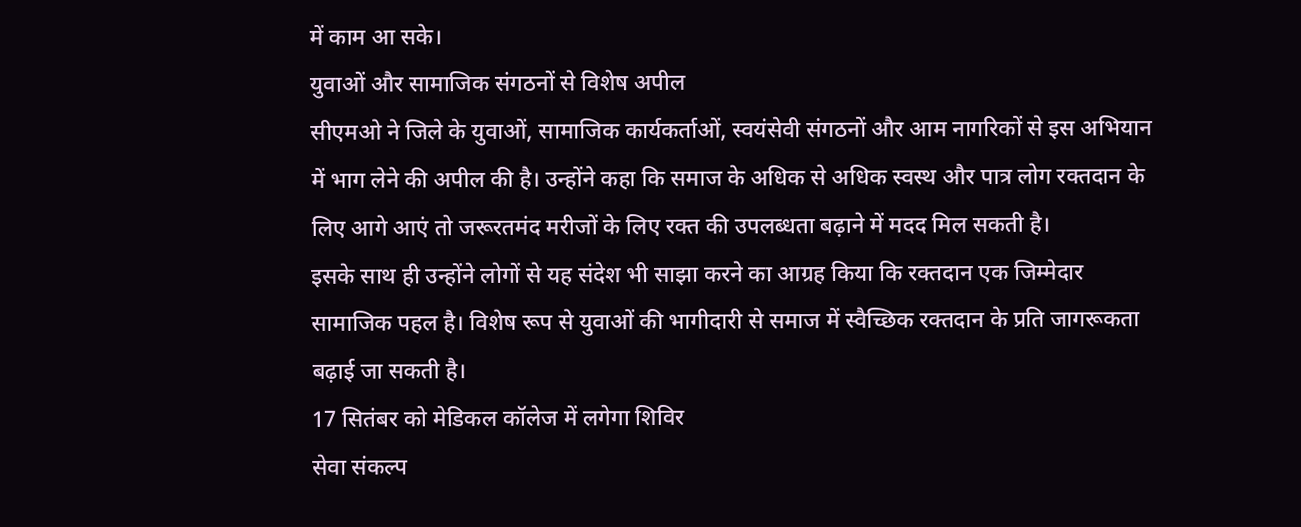में काम आ सके।
युवाओं और सामाजिक संगठनों से विशेष अपील
सीएमओ ने जिले के युवाओं, सामाजिक कार्यकर्ताओं, स्वयंसेवी संगठनों और आम नागरिकों से इस अभियान में भाग लेने की अपील की है। उन्होंने कहा कि समाज के अधिक से अधिक स्वस्थ और पात्र लोग रक्तदान के लिए आगे आएं तो जरूरतमंद मरीजों के लिए रक्त की उपलब्धता बढ़ाने में मदद मिल सकती है।
इसके साथ ही उन्होंने लोगों से यह संदेश भी साझा करने का आग्रह किया कि रक्तदान एक जिम्मेदार सामाजिक पहल है। विशेष रूप से युवाओं की भागीदारी से समाज में स्वैच्छिक रक्तदान के प्रति जागरूकता बढ़ाई जा सकती है।
17 सितंबर को मेडिकल कॉलेज में लगेगा शिविर
सेवा संकल्प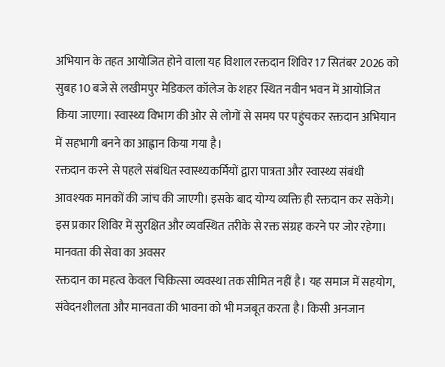अभियान के तहत आयोजित होने वाला यह विशाल रक्तदान शिविर 17 सितंबर 2026 को सुबह 10 बजे से लखीमपुर मेडिकल कॉलेज के शहर स्थित नवीन भवन में आयोजित किया जाएगा। स्वास्थ्य विभाग की ओर से लोगों से समय पर पहुंचकर रक्तदान अभियान में सहभागी बनने का आह्वान किया गया है।
रक्तदान करने से पहले संबंधित स्वास्थ्यकर्मियों द्वारा पात्रता और स्वास्थ्य संबंधी आवश्यक मानकों की जांच की जाएगी। इसके बाद योग्य व्यक्ति ही रक्तदान कर सकेंगे। इस प्रकार शिविर में सुरक्षित और व्यवस्थित तरीके से रक्त संग्रह करने पर जोर रहेगा।
मानवता की सेवा का अवसर
रक्तदान का महत्व केवल चिकित्सा व्यवस्था तक सीमित नहीं है। यह समाज में सहयोग, संवेदनशीलता और मानवता की भावना को भी मजबूत करता है। किसी अनजान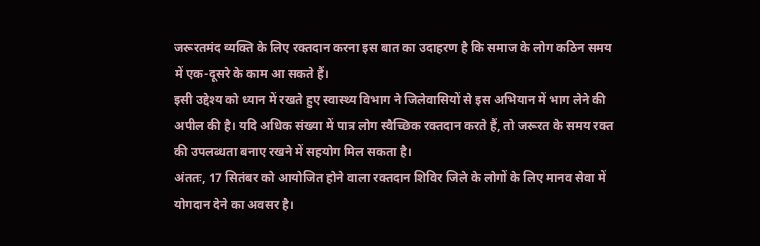जरूरतमंद व्यक्ति के लिए रक्तदान करना इस बात का उदाहरण है कि समाज के लोग कठिन समय में एक-दूसरे के काम आ सकते हैं।
इसी उद्देश्य को ध्यान में रखते हुए स्वास्थ्य विभाग ने जिलेवासियों से इस अभियान में भाग लेने की अपील की है। यदि अधिक संख्या में पात्र लोग स्वैच्छिक रक्तदान करते हैं, तो जरूरत के समय रक्त की उपलब्धता बनाए रखने में सहयोग मिल सकता है।
अंततः, 17 सितंबर को आयोजित होने वाला रक्तदान शिविर जिले के लोगों के लिए मानव सेवा में योगदान देने का अवसर है।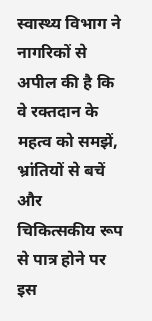स्वास्थ्य विभाग ने नागरिकों से अपील की है कि वे रक्तदान के महत्व को समझें, भ्रांतियों से बचें और चिकित्सकीय रूप से पात्र होने पर इस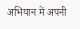अभियान में अपनी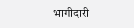भागीदारी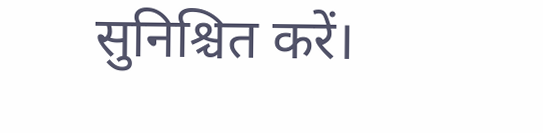सुनिश्चित करें।